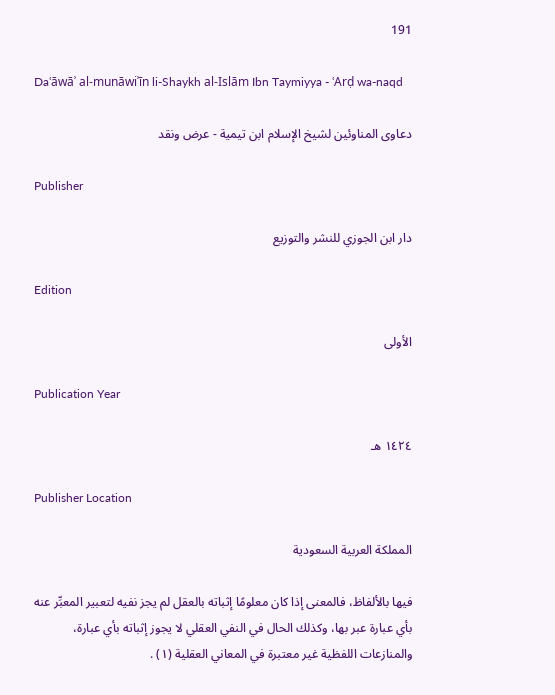191

Daʿāwāʾ al-munāwiʾīn li-Shaykh al-Islām Ibn Taymiyya - ʿArḍ wa-naqd

دعاوى المناوئين لشيخ الإسلام ابن تيمية - عرض ونقد

Publisher

دار ابن الجوزي للنشر والتوزيع

Edition

الأولى

Publication Year

١٤٢٤ هـ

Publisher Location

المملكة العربية السعودية

فيها بالألفاظ، فالمعنى إذا كان معلومًا إثباته بالعقل لم يجز نفيه لتعبير المعبِّر عنه بأي عبارة عبر بها، وكذلك الحال في النفي العقلي لا يجوز إثباته بأي عبارة، والمنازعات اللفظية غير معتبرة في المعاني العقلية (١) .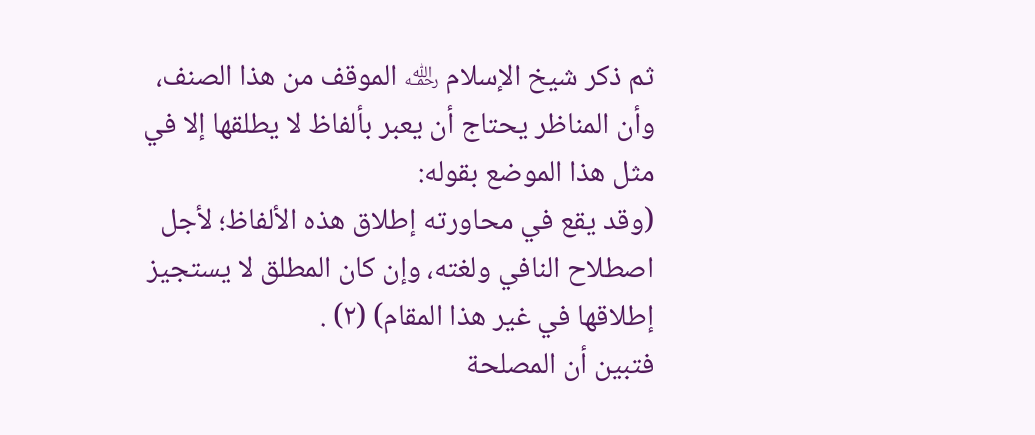ثم ذكر شيخ الإسلام ﵀ الموقف من هذا الصنف، وأن المناظر يحتاج أن يعبر بألفاظ لا يطلقها إلا في مثل هذا الموضع بقوله:
(وقد يقع في محاورته إطلاق هذه الألفاظ؛ لأجل اصطلاح النافي ولغته، وإن كان المطلق لا يستجيز إطلاقها في غير هذا المقام) (٢) .
فتبين أن المصلحة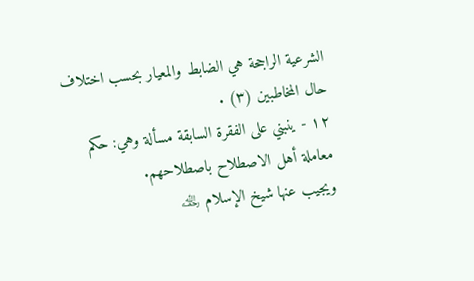الشرعية الراجحة هي الضابط والمعيار بحسب اختلاف حال المخاطبين (٣) .
١٢ - ينبني على الفقرة السابقة مسألة وهي: حكم معاملة أهل الاصطلاح باصطلاحهم.
ويجيب عنها شيخ الإسلام ﵀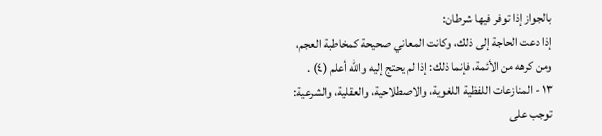بالجواز إذا توفر فيها شرطان:
إذا دعت الحاجة إلى ذلك، وكانت المعاني صحيحة كمخاطبة العجم، ومن كرهه من الأئمة، فإنما ذلك: إذا لم يحتج إليه والله أعلم (٤) .
١٣ - المنازعات اللفظية اللغوية، والاصطلاحية، والعقلية، والشرعية: توجب على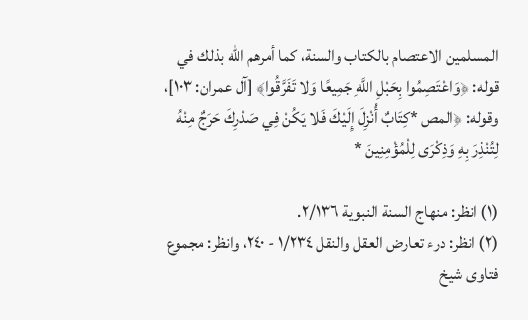المسلمين الاعتصام بالكتاب والسنة، كما أمرهم الله بذلك في قوله: ﴿وَاعْتَصِمُوا بِحَبْلِ اللَّهِ جَمِيعًا وَلا تَفَرَّقُوا﴾ [آل عمران: ١٠٣]، وقوله: ﴿المص *كِتَابٌ أُنْزِلَ إِلَيْكَ فَلا يَكُنْ فِي صَدْرِكَ حَرَجٌ مِنْهُ لِتُنْذِرَ بِهِ وَذِكْرَى لِلْمُؤْمِنِينَ *

(١) انظر: منهاج السنة النبوية ٢/١٣٦.
(٢) انظر: درء تعارض العقل والنقل ١/٢٣٤ - ٢٤٠، وانظر: مجموع فتاوى شيخ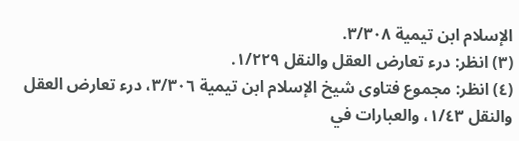الإسلام ابن تيمية ٣/٣٠٨.
(٣) انظر: درء تعارض العقل والنقل ١/٢٢٩.
(٤) انظر: مجموع فتاوى شيخ الإسلام ابن تيمية ٣/٣٠٦، درء تعارض العقل والنقل ١/٤٣، والعبارات في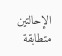الإحالتين متطابقة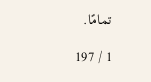تمامًا.

1 / 197